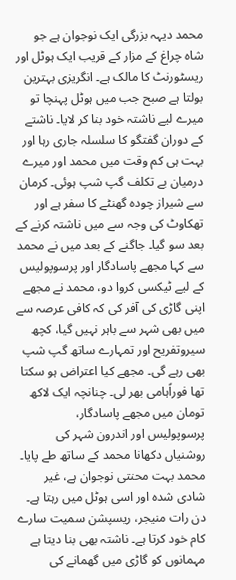محمد دیہہ بزرگی ایک نوجوان ہے جو شاہ چراغ کے مزار کے قریب ایک ہوٹل اور ریسٹورنٹ کا مالک ہے۔ انگریزی بہترین بولتا ہے صبح جب میں ہوٹل پہنچا تو میرے لیے ناشتہ خود بنا کر لایا۔ ناشتے کے دوران گفتگو کا سلسلہ جاری رہا اور بہت ہی کم وقت میں محمد اور میرے درمیان بے تکلف گپ شپ ہوئی۔ کرمان سے شیراز چودہ گھنٹے کا سفر ہے اور تھکاوٹ کی وجہ سے میں ناشتہ کرنے کے بعد سو گیا۔ جاگنے کے بعد میں نے محمد سے کہا مجھے پاسادگار اور پرسوپولیس کے لیے ٹیکسی کروا دو، محمد نے مجھے اپنی گاڑی کی آفر کی کہ کافی عرصہ سے میں بھی شہر سے باہر نہیں گیا، کچھ سیروتفریح اور تمہارے ساتھ گپ شپ بھی رہے گی۔ مجھے کیا اعتراض ہو سکتا تھا فوراًہامی بھر لی۔ چنانچہ ایک لاکھ تومان میں مجھے پاسادگار، پرسوپولیس اور اندرون شہر کی روشنیاں دکھانا محمد کے ساتھ طے پایا۔
محمد بہت محنتی نوجوان ہے، غیر شادی شدہ اور اسی ہوٹل میں رہتا ہے۔ دن رات منیجر، ریسپشن سمیت سارے کام خود کرتا ہے۔ ناشتہ بھی بنا دیتا ہے مہمانوں کو گاڑی میں گھمانے کی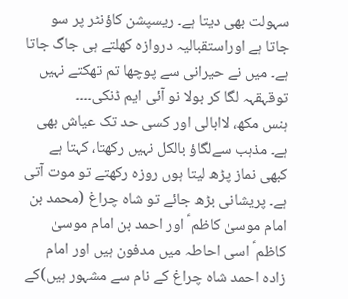سہولت بھی دیتا ہے۔ ریسپشن کاؤنٹر پر سو جاتا ہے اوراستقبالیہ دروازہ کھلتے ہی جاگ جاتا ہے۔ میں نے حیرانی سے پوچھا تم تھکتے نہیں توقہقہہ لگا کر بولا نو آئی ایم ڈنکی۔۔۔۔
ہنس مکھ، لاابالی اور کسی حد تک عیاش بھی ہے۔ مذہب سےلگاؤ بالکل نہیں رکھتا، کہتا ہے کبھی نماز پڑھ لیتا ہوں روزہ رکھتے تو موت آتی ہے۔ پریشانی بڑھ جائے تو شاہ چراغ (محمد بن امام موسیٰ کاظم ؑ اور احمد بن امام موسیٰ کاظم ؑ اسی احاطہ میں مدفون ہیں اور امام زادہ احمد شاہ چراغ کے نام سے مشہور ہیں)کے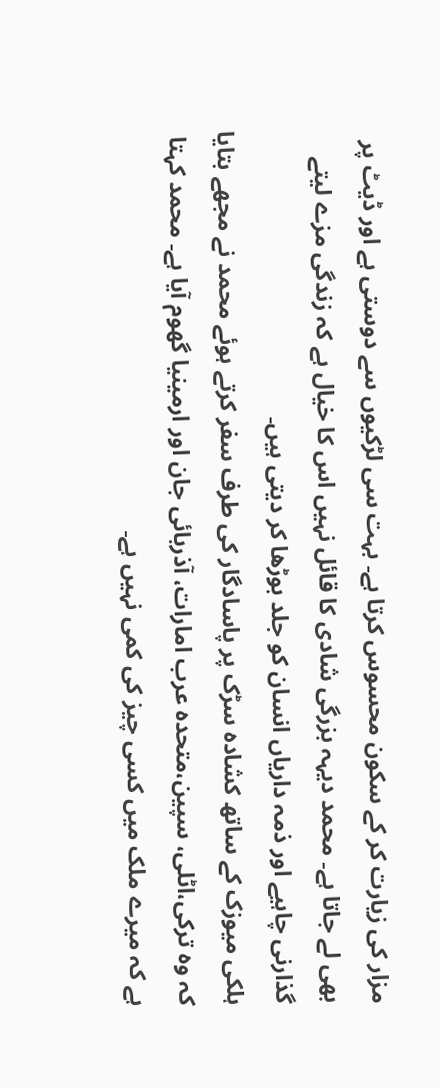مزار کی زیارت کر کے سکون محسوس کرتا ہے۔ بہت سی لڑکیوں سے دوستی ہے اور ڈیٹ پر بھی لے جاتا ہے۔ محمد دیہہ بزرگی شادی کا قائل نہیں اس کا خیال ہے کہ زندگی مزے لیتے گذارنی چاہیے اور ذمہ داریاں انسان کو جلد بوڑھا کر دیتی ہیں۔
ہلکی میوزک کے ساتھ کشادہ سڑک پر پاسادگار کی طرف سفر کرتے ہوئے محمد نے مجھے بتایا کہ وہ ترکی،اٹلی، سپین،متحدہ عرب امارات، آذربائی جان اور ارمینیا گھوم آیا ہے۔ محمد کہتا ہے کہ میرے ملک میں کسی چیز کی کمی نہیں ہے۔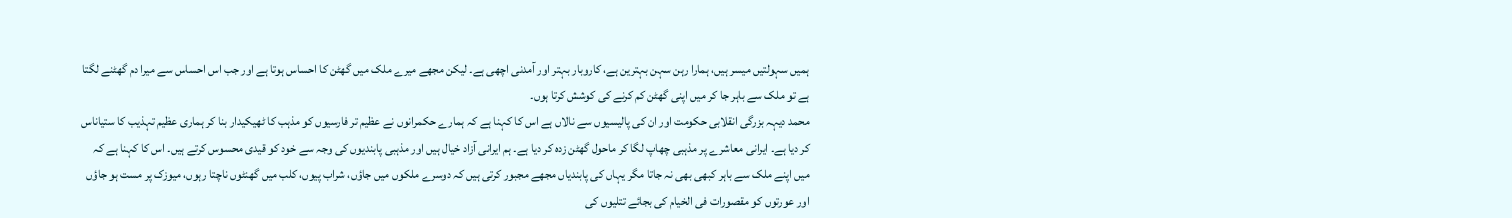ہمیں سہولتیں میسر ہیں، ہمارا رہن سہن بہترین ہے، کاروبار بہتر اور آمدنی اچھی ہے۔ لیکن مجھے میرے ملک میں گھٹن کا احساس ہوتا ہے اور جب اس احساس سے میرا دم گھٹنے لگتا ہے تو ملک سے باہر جا کر میں اپنی گھٹن کم کرنے کی کوشش کرتا ہوں۔
محمد دیہہ بزرگی انقلابی حکومت اور ان کی پالیسیوں سے نالاں ہے اس کا کہنا ہے کہ ہمارے حکمرانوں نے عظیم تر فارسیوں کو مذہب کا ٹھیکیدار بنا کر ہماری عظیم تہذیب کا ستیاناس کر دیا ہے۔ ایرانی معاشرے پر مذہبی چھاپ لگا کر ماحول گھٹن زدہ کر دیا ہے۔ ہم ایرانی آزاد خیال ہیں اور مذہبی پابندیوں کی وجہ سے خود کو قیدی محسوس کرتے ہیں۔ اس کا کہنا ہے کہ میں اپنے ملک سے باہر کبھی بھی نہ جاتا مگر یہاں کی پابندیاں مجھے مجبور کرتی ہیں کہ دوسرے ملکوں میں جاؤں، شراب پیوں، کلب میں گھنٹوں ناچتا رہوں، میوزک پر مست ہو جاؤں اور عورتوں کو مقصورات فی الخیام کی بجائے تتلیوں کی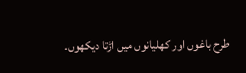طرح باغوں اور کھلیانوں میں اڑتا دیکھوں۔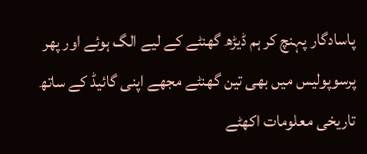پاسادگار پہنچ کر ہم ڈیڑھ گھنٹے کے لیے الگ ہوئے اور پھر پرسوپولیس میں بھی تین گھنٹے مجھے اپنی گائیڈ کے ساتھ تاریخی معلومات اکھٹے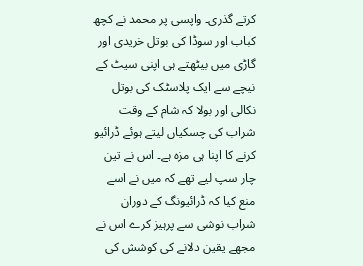کرتے گذری۔ واپسی پر محمد نے کچھ کباب اور سوڈا کی بوتل خریدی اور گاڑی میں بیٹھتے ہی اپنی سیٹ کے نیچے سے ایک پلاسٹک کی بوتل نکالی اور بولا کہ شام کے وقت شراب کی چسکیاں لیتے ہوئے ڈرائیو کرنے کا اپنا ہی مزہ ہے۔ اس نے تین چار سپ لیے تھے کہ میں نے اسے منع کیا کہ ڈرائیونگ کے دوران شراب نوشی سے پرہیز کرے اس نے مجھے یقین دلانے کی کوشش کی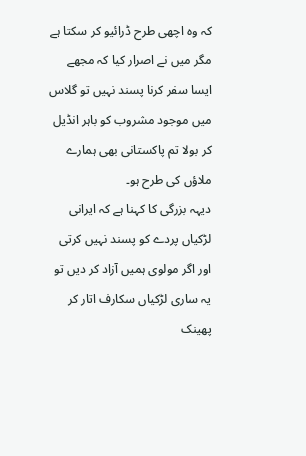کہ وہ اچھی طرح ڈرائیو کر سکتا ہے مگر میں نے اصرار کیا کہ مجھے ایسا سفر کرنا پسند نہیں تو گلاس میں موجود مشروب کو باہر انڈیل کر بولا تم پاکستانی بھی ہمارے ملاؤں کی طرح ہو۔
دیہہ بزرگی کا کہنا ہے کہ ایرانی لڑکیاں پردے کو پسند نہیں کرتی اور اگر مولوی ہمیں آزاد کر دیں تو یہ ساری لڑکیاں سکارف اتار کر پھینک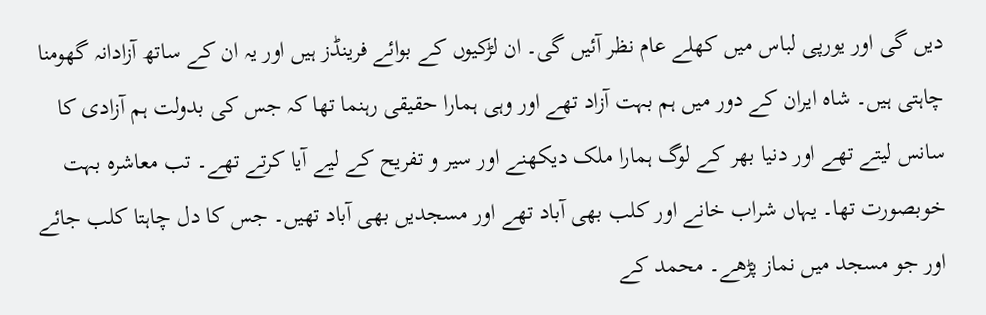دیں گی اور یورپی لباس میں کھلے عام نظر آئیں گی۔ ان لڑکیوں کے بوائے فرینڈز ہیں اور یہ ان کے ساتھ آزادانہ گھومنا چاہتی ہیں۔ شاہ ایران کے دور میں ہم بہت آزاد تھے اور وہی ہمارا حقیقی رہنما تھا کہ جس کی بدولت ہم آزادی کا سانس لیتے تھے اور دنیا بھر کے لوگ ہمارا ملک دیکھنے اور سیر و تفریح کے لیے آیا کرتے تھے۔ تب معاشرہ بہت خوبصورت تھا۔ یہاں شراب خانے اور کلب بھی آباد تھے اور مسجدیں بھی آباد تھیں۔ جس کا دل چاہتا کلب جائے اور جو مسجد میں نماز پڑھے۔ محمد کے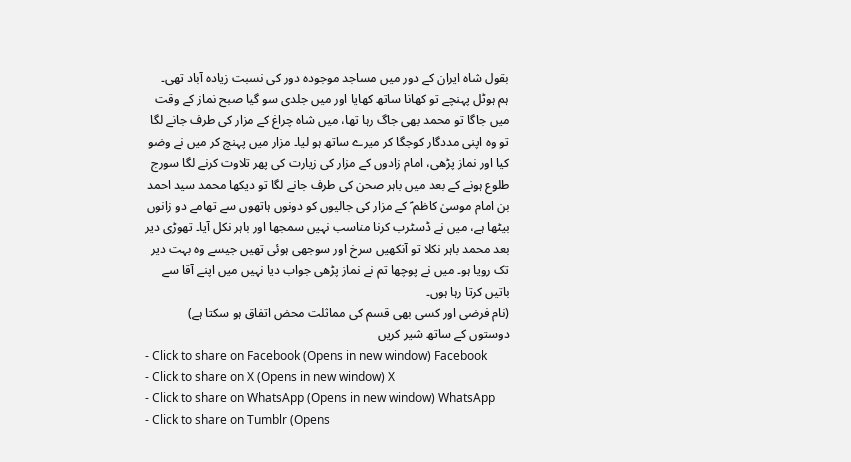بقول شاہ ایران کے دور میں مساجد موجودہ دور کی نسبت زیادہ آباد تھی۔
ہم ہوٹل پہنچے تو کھانا ساتھ کھایا اور میں جلدی سو گیا صبح نماز کے وقت میں جاگا تو محمد بھی جاگ رہا تھا، میں شاہ چراغ کے مزار کی طرف جانے لگا تو وہ اپنی مددگار کوجگا کر میرے ساتھ ہو لیا۔ مزار میں پہنچ کر میں نے وضو کیا اور نماز پڑھی، امام زادوں کے مزار کی زیارت کی پھر تلاوت کرنے لگا سورج طلوع ہونے کے بعد میں باہر صحن کی طرف جانے لگا تو دیکھا محمد سید احمد بن امام موسیٰ کاظم ؑ کے مزار کی جالیوں کو دونوں ہاتھوں سے تھامے دو زانوں بیٹھا ہے، میں نے ڈسٹرب کرنا مناسب نہیں سمجھا اور باہر نکل آیا۔ تھوڑی دیر بعد محمد باہر نکلا تو آنکھیں سرخ اور سوجھی ہوئی تھیں جیسے وہ بہت دیر تک رویا ہو۔ میں نے پوچھا تم نے نماز پڑھی جواب دیا نہیں میں اپنے آقا سے باتیں کرتا رہا ہوں۔
(نام فرضی اور کسی بھی قسم کی مماثلت محض اتفاق ہو سکتا ہے)
دوستوں کے ساتھ شیر کریں
- Click to share on Facebook (Opens in new window) Facebook
- Click to share on X (Opens in new window) X
- Click to share on WhatsApp (Opens in new window) WhatsApp
- Click to share on Tumblr (Opens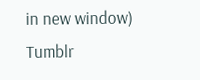in new window) Tumblr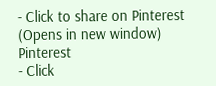- Click to share on Pinterest (Opens in new window) Pinterest
- Click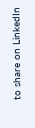to share on LinkedIn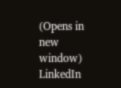(Opens in new window) LinkedIn